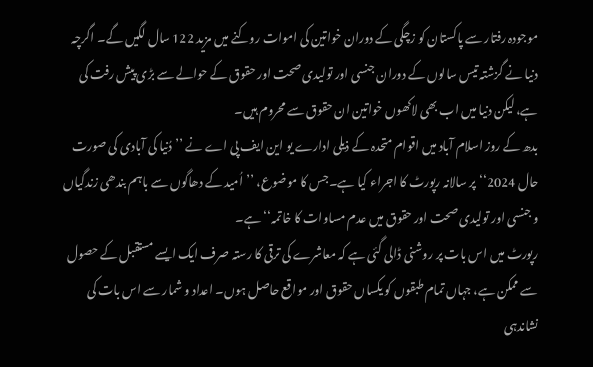موجودہ رفتار سے پاکستان کو زچگی کے دوران خواتین کی اموات روکنے میں مزید 122 سال لگیں گے۔ اگرچہ دنیا نے گزشتہ تیس سالوں کے دوران جنسی اور تولیدی صحت اور حقوق کے حوالے سے بڑی پیش رفت کی ہے، لیکن دنیا میں اب بھی لاکھوں خواتین ان حقوق سے محروم ہیں۔
بدھ کے روز اسلام آباد میں اقوام متحدہ کے ذیلی ادارے یو این ایف پی اے نے ’’دُنیا کی آبادی کی صورت حال 2024‘‘ پر سالانہ رپورٹ کا اجراء کیا ہے۔جس کا موضوع، ’’اُمید کے دھاگوں سے باہم بندھی زندگیاں و جنسی اور تولیدی صحت اور حقوق میں عدم مساوات کا خاتمہ‘‘ ہے۔
رپورٹ میں اس بات پر روشنی ڈالی گئی ہے کہ معاشرے کی ترقی کا رستہ صرف ایک ایسے مستقبل کے حصول سے ممکن ہے، جہاں تمام طبقوں کو یکساں حقوق اور مواقع حاصل ہوں۔ اعداد و شمار سے اس بات کی نشاندہی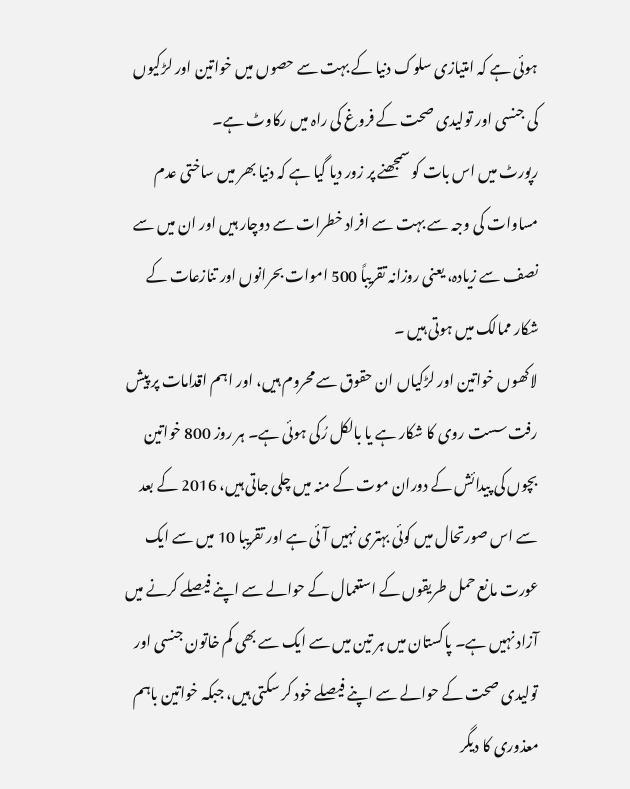ہوئی ہے کہ امتیازی سلوک دنیا کے بہت سے حصوں میں خواتین اور لڑکیوں کی جنسی اور تولیدی صحت کے فروغ کی راہ میں رکاوٹ ہے۔
رپورٹ میں اس بات کو سمجھنے پر زور دیا گیا ہے کہ دنیا بھر میں ساختی عدم مساوات کی وجہ سے بہت سے افراد خطرات سے دوچار ہیں اور ان میں سے نصف سے زیادہ، یعنی روزانہ تقریباً 500 اموات بحرانوں اور تنازعات کے شکار ممالک میں ہوتی ہیں ۔
لاکھوں خواتین اور لڑکیاں ان حقوق سے محروم ہیں، اور اہم اقدامات پر پیش رفت سست روی کا شکار ہے یا بالکل رُکی ہوئی ہے۔ ہر روز 800 خواتین بچوں کی پیدائش کے دوران موت کے منہ میں چلی جاتی ہیں، 2016 کے بعد سے اس صورتحال میں کوئی بہتری نہیں آئی ہے اور تقریبا 10 میں سے ایک عورت مانع حمل طریقوں کے استعمال کے حوالے سے اپنے فیصلے کرنے میں آزاد نہیں ہے۔ پاکستان میں ہر تین میں سے ایک سے بھی کم خاتون جنسی اور تولیدی صحت کے حوالے سے اپنے فیصلے خود کر سکتی ہیں، جبکہ خواتین باہم معذوری کا دیگر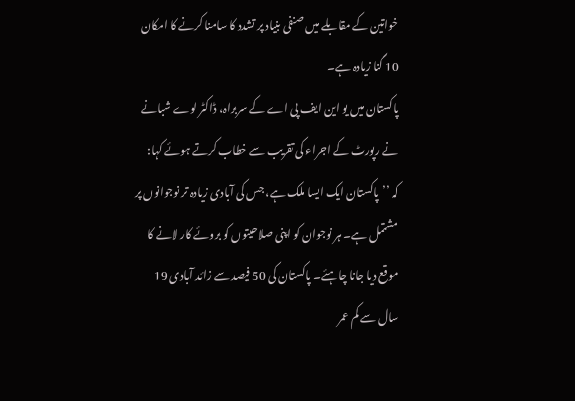خواتین کے مقابلے میں صنفی بنیاد پر تشدد کا سامنا کرنے کا امکان 10 گنا زیادہ ہے۔
پاکستان میں یو این ایف پی اے کے سربراہ، ڈاکٹر لوے شبانے نے رپورٹ کے اجراء کی تقریب سے خطاب کرتے ہوئے کہا:
کہ ’’پاکستان ایک ایسا ملک ہے، جس کی آبادی زیادہ تر نوجوانوں پر مشتمل ہے۔ ہر نوجوان کو اپنی صلاحیتوں کو بروئے کار لانے کا موقع دیا جانا چاہئے۔ پاکستان کی 50 فیصد سے زائد آبادی 19 سال سے کم عمر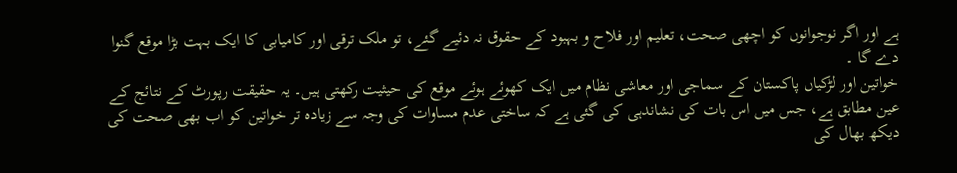ہے اور اگر نوجوانوں کو اچھی صحت، تعلیم اور فلاح و بہبود کے حقوق نہ دئیے گئے، تو ملک ترقی اور کامیابی کا ایک بہت بڑا موقع گنوا دے گا ۔
خواتین اور لڑکیاں پاکستان کے سماجی اور معاشی نظام میں ایک کھوئے ہوئے موقع کی حیثیت رکھتی ہیں۔ یہ حقیقت رپورٹ کے نتائج کے عین مطابق ہے، جس میں اس بات کی نشاندہی کی گئی ہے کہ ساختی عدم مساوات کی وجہ سے زیادہ تر خواتین کو اب بھی صحت کی دیکھ بھال کی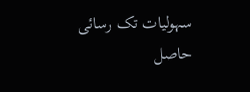سہولیات تک رسائی حاصل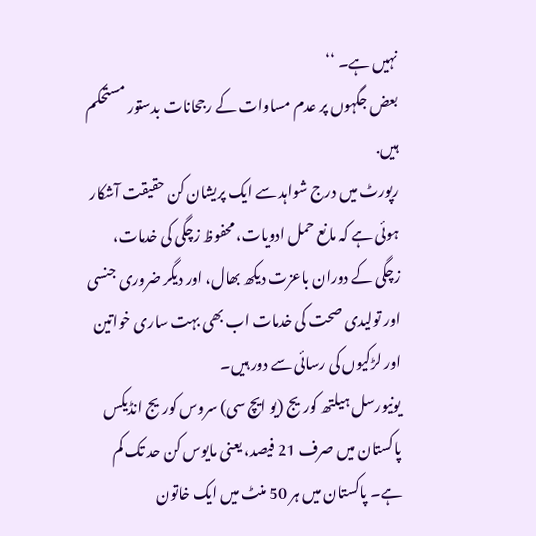نہیں ہے۔ ‘‘
بعض جگہوں پر عدم مساوات کے رجحانات بدستور مستحکم ہیں.
رپورٹ میں درج شواہد سے ایک پریشان کن حقیقت آشکار ہوئی ہے کہ مانع حمل ادویات، محفوظ زچگی کی خدمات، زچگی کے دوران باعزت دیکھ بھال، اور دیگر ضروری جنسی اور تولیدی صحت کی خدمات اب بھی بہت ساری خواتین اور لڑکیوں کی رسائی سے دور ہیں۔
یونیورسل ہیلتھ کوریج (یو ایچ سی) سروس کوریج انڈیکس پاکستان میں صرف 21 فیصد، یعنی مایوس کن حد تک کم ہے۔ پاکستان میں ہر 50 منٹ میں ایک خاتون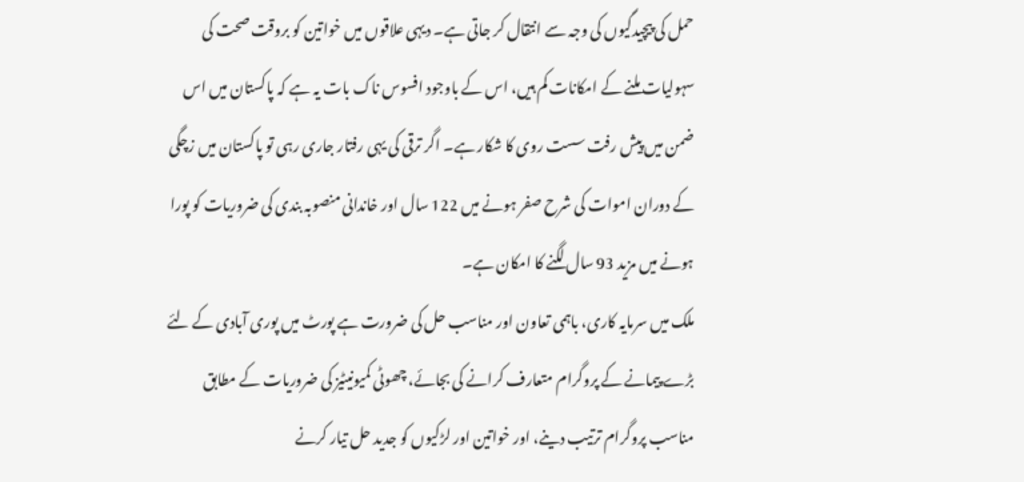حمل کی پیچیدگیوں کی وجہ سے انتقال کر جاتی ہے۔ دیہی علاقوں میں خواتین کو بروقت صحت کی سہولیات ملنے کے امکانات کم ہیں، اس کے باوجود افسوس ناک بات یہ ہے کہ پاکستان میں اس ضمن میں پیش رفت سست روی کا شکار ہے۔ اگر ترقی کی یہی رفتار جاری رہی تو پاکستان میں زچگی کے دوران اموات کی شرح صفر ہونے میں 122 سال اور خاندانی منصوبہ بندی کی ضروریات کو پورا ہونے میں مزید 93 سال لگنے کا امکان ہے۔
ملک میں سرمایہ کاری، باہمی تعاون اور مناسب حل کی ضرورت ہے پورٹ میں پوری آبادی کے لئے بڑے پیمانے کے پروگرام متعارف کرانے کی بجائے، چھوٹی کمیونیٹیز کی ضروریات کے مطابق مناسب پروگرام ترتیب دینے، اور خواتین اور لڑکیوں کو جدید حل تیار کرنے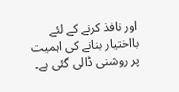اور نافذ کرنے کے لئے بااختیار بنانے کی اہمیت پر روشنی ڈالی گئی ہے۔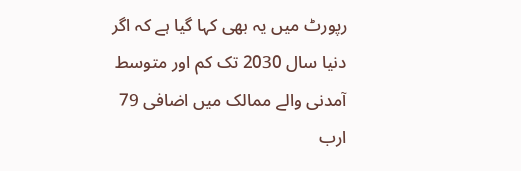رپورٹ میں یہ بھی کہا گیا ہے کہ اگر دنیا سال 2030 تک کم اور متوسط آمدنی والے ممالک میں اضافی 79 ارب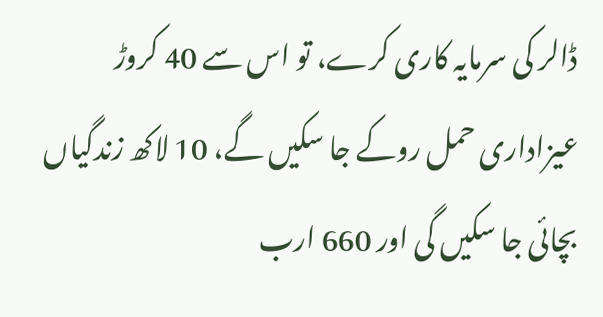ڈالر کی سرمایہ کاری کرے، تو اس سے 40 کروڑ عیزاداری حمل روکے جا سکیں گے، 10 لاکھ زندگیاں بچائی جا سکیں گی اور 660 ارب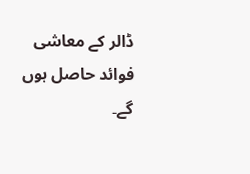ڈالر کے معاشی فوائد حاصل ہوں گے۔